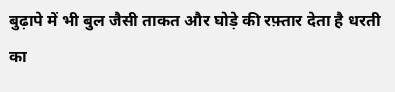बुढ़ापे में भी बुल जैसी ताकत और घोड़े की रफ़्तार देता है धरती का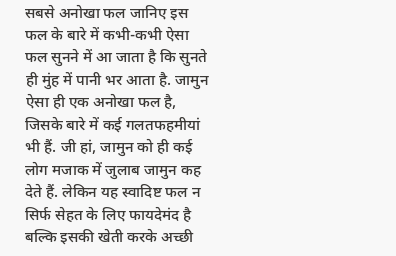सबसे अनोखा फल जानिए इस फल के बारे में कभी-कभी ऐसा फल सुनने में आ जाता है कि सुनते ही मुंह में पानी भर आता है. जामुन ऐसा ही एक अनोखा फल है, जिसके बारे में कई गलतफहमीयां भी हैं. जी हां, जामुन को ही कई लोग मजाक में जुलाब जामुन कह देते हैं. लेकिन यह स्वादिष्ट फल न सिर्फ सेहत के लिए फायदेमंद है बल्कि इसकी खेती करके अच्छी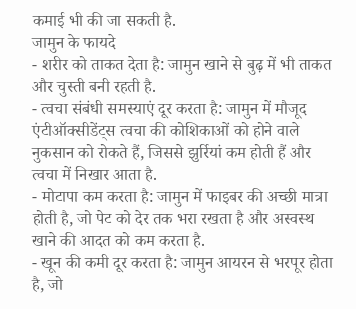कमाई भी की जा सकती है.
जामुन के फायदे
- शरीर को ताकत देता है: जामुन खाने से बुढ़ में भी ताकत और चुस्ती बनी रहती है.
- त्वचा संबंधी समस्याएं दूर करता है: जामुन में मौजूद एंटीऑक्सीडेंट्स त्वचा की कोशिकाओं को होने वाले नुकसान को रोकते हैं, जिससे झुर्रियां कम होती हैं और त्वचा में निखार आता है.
- मोटापा कम करता है: जामुन में फाइबर की अच्छी मात्रा होती है, जो पेट को देर तक भरा रखता है और अस्वस्थ खाने की आदत को कम करता है.
- खून की कमी दूर करता है: जामुन आयरन से भरपूर होता है, जो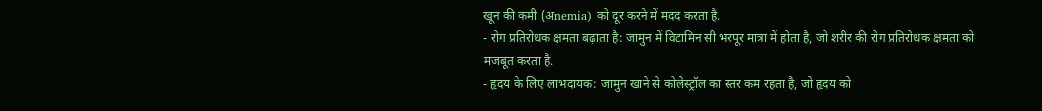खून की कमी (अnemia) को दूर करने में मदद करता है.
- रोग प्रतिरोधक क्षमता बढ़ाता है: जामुन में विटामिन सी भरपूर मात्रा में होता है, जो शरीर की रोग प्रतिरोधक क्षमता को मजबूत करता है.
- हृदय के लिए लाभदायक: जामुन खाने से कोलेस्ट्रॉल का स्तर कम रहता है, जो हृदय को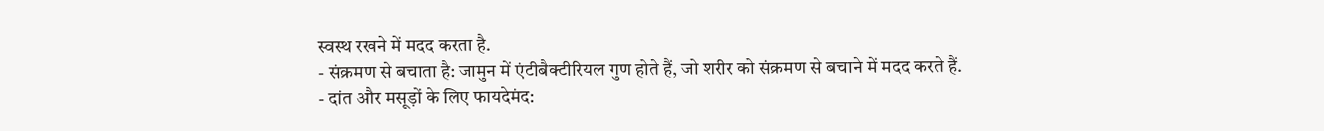स्वस्थ रखने में मदद करता है.
- संक्रमण से बचाता है: जामुन में एंटीबैक्टीरियल गुण होते हैं, जो शरीर को संक्रमण से बचाने में मदद करते हैं.
- दांत और मसूड़ों के लिए फायदेमंद: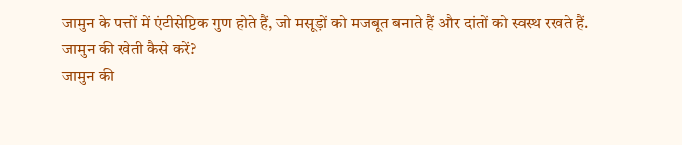जामुन के पत्तों में एंटीसेप्टिक गुण होते हैं, जो मसूड़ों को मजबूत बनाते हैं और दांतों को स्वस्थ रखते हैं.
जामुन की खेती कैसे करें?
जामुन की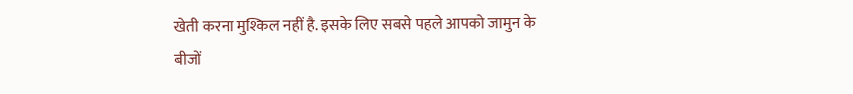खेती करना मुश्किल नहीं है. इसके लिए सबसे पहले आपको जामुन के बीजों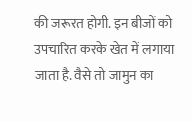की जरूरत होगी. इन बीजों को उपचारित करके खेत में लगाया जाता है. वैसे तो जामुन का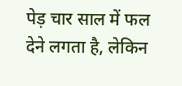पेड़ चार साल में फल देने लगता है, लेकिन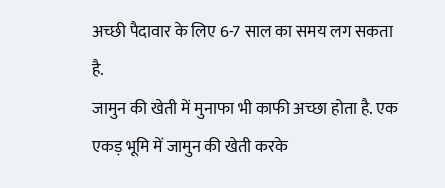अच्छी पैदावार के लिए 6-7 साल का समय लग सकता है.
जामुन की खेती में मुनाफा भी काफी अच्छा होता है. एक एकड़ भूमि में जामुन की खेती करके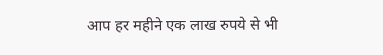आप हर महीने एक लाख रुपये से भी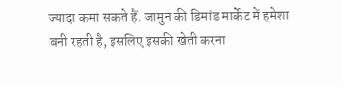ज्यादा कमा सकते हैं. जामुन की डिमांड मार्केट में हमेशा बनी रहती है, इसलिए इसकी खेती करना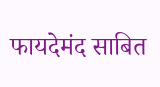फायदेमंद साबित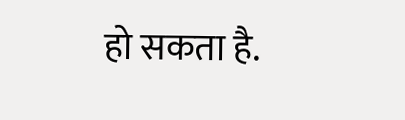हो सकता है.